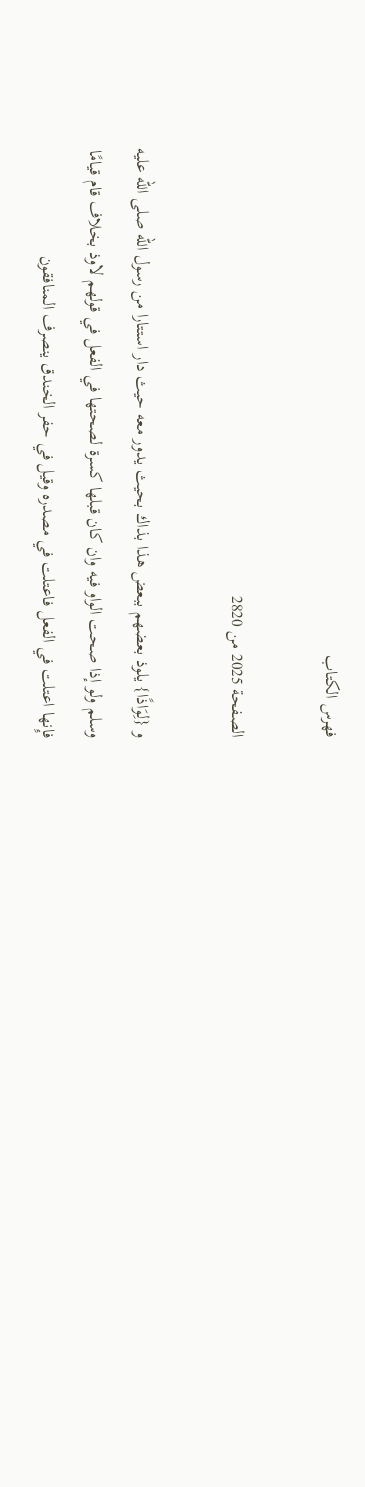فهرس الكتاب

الصفحة 2025 من 2820

و {لِوَاذًا} يلوذ بعضهم ببعض هذا بذاك بحيث يدور معه حيث دار استتارا من رسول الله صلى الله عليه وسلم ولو إذا صحت الواو فيه وان كان قبلها كسرة لصحتها في الفعل في قولهم لاوذ بخلاف قام قيامًا فإِنها اعتلت في الفعل فاعتلت في مصدره وقيل في حفر الخندق ينصرف المنافقون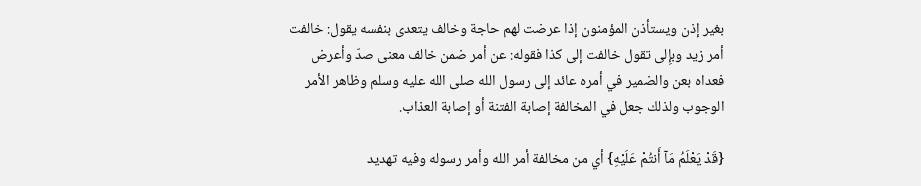بغير إذن ويستأذن المؤمنون إذا عرضت لهم حاجة وخالف يتعدى بنفسه يقول: خالفت أمر زيد وبإِلى تقول خالفت إلى كذا فقوله: عن أمر ضمن خالف معنى صدّ وأعرض فعداه بعن والضمير في أمره عائد إلى رسول الله صلى الله عليه وسلم وظاهر الأمر الوجوب ولذلك جعل في المخالفة إصابة الفتنة أو إصابة العذاب.

{قَدْ يَعْلَمُ مَآ أَنتُمْ عَلَيْهِ} أي من مخالفة أمر الله وأمر رسوله وفيه تهديد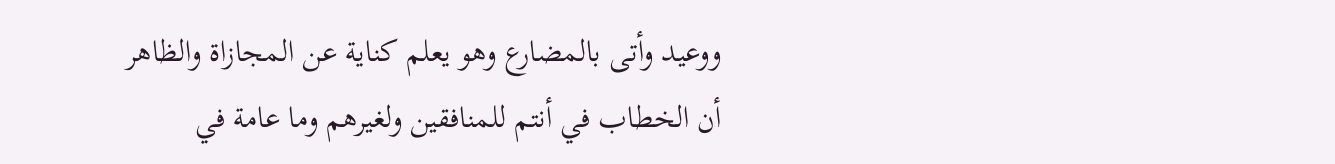ووعيد وأتى بالمضارع وهو يعلم كناية عن المجازاة والظاهر أن الخطاب في أنتم للمنافقين ولغيرهم وما عامة في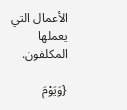الأعمال التي يعملها المكلفون.

{وَيَوْمَ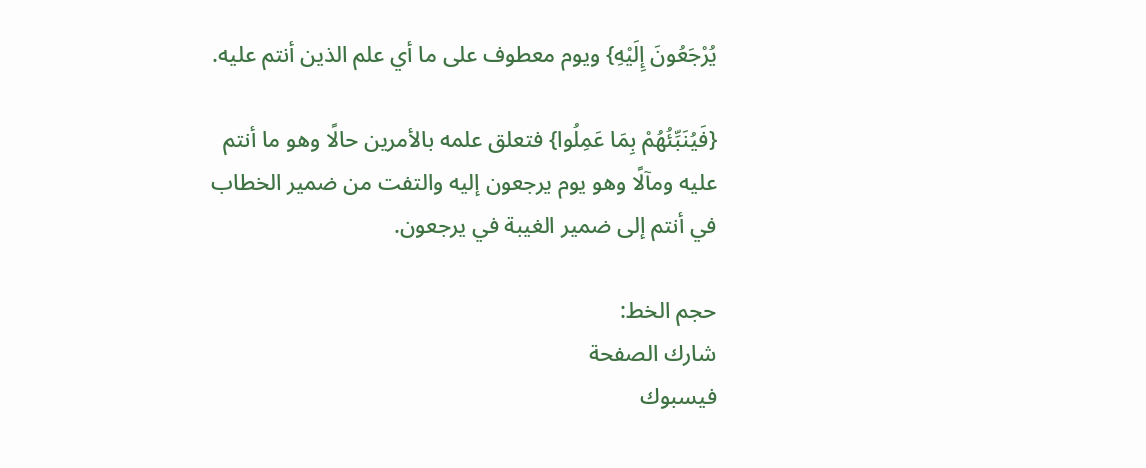يُرْجَعُونَ إِلَيْهِ} ويوم معطوف على ما أي علم الذين أنتم عليه.

{فَيُنَبِّئُهُمْ بِمَا عَمِلُوا} فتعلق علمه بالأمرين حالًا وهو ما أنتم عليه ومآلًا وهو يوم يرجعون إليه والتفت من ضمير الخطاب في أنتم إلى ضمير الغيبة في يرجعون.

حجم الخط:
شارك الصفحة
فيسبوك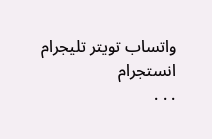واتساب تويتر تليجرام انستجرام
. . .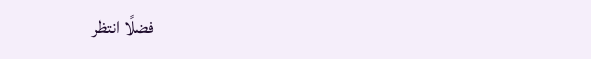فضلًا انتظر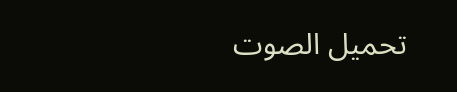تحميل الصوت